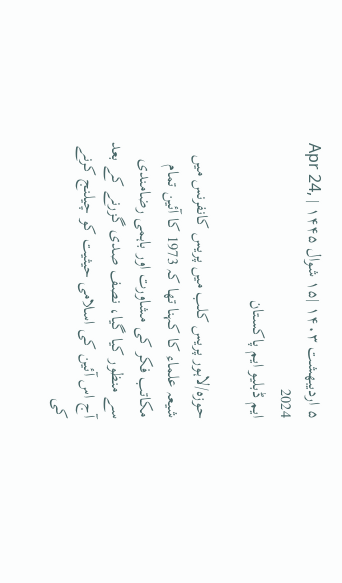۵ اردیبهشت ۱۴۰۳ |۱۵ شوال ۱۴۴۵ | Apr 24, 2024
ایم ڈبلیو ایم پاکستان

حوزہ/لاہور پریس کلب میں پریس کانفرنس میں شیعہ علماء کا کہنا تھا کہ 1973 کا آئین تمام مکاتب فکر کی مشاورت اور باہمی رضامندی سے منظور کیا گیا، نصف صدی گزرنے کے بعد آج اس آئین کی اسلامی حیثیت کو چیلنج کرنے کی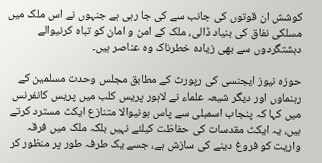کوشش ان قوتوں کی جانب سے کی جا رہی ہے جنہوں نے اس ملک میں مسلکی نفاق کی بنیاد ڈالی، ملک کے امن و امان کو تباہ کرنیوالے دہشتگردوں سے بھی زیادہ خطرناک وہ عناصر ہیں۔

حوزہ نیوز ایجنسی کی رپورٹ کے مطابق مجلس وحدت مسلمین کے رہنماوں اور دیگر شیعہ علماء نے لاہور پریس کلب میں پریس کانفرنس میں کہا کہ پنجاب اسمبلی سے پاس ہونیوالا متنازع ایکٹ مسترد کرتے ہیں، یہ ایکٹ مقدسات کی حفاظت کیلئے نہیں بلکہ ملک میں فرقہ واریت کو فروغ دینے کی سازش ہے، جسے یک طرفہ طور پر منظور کر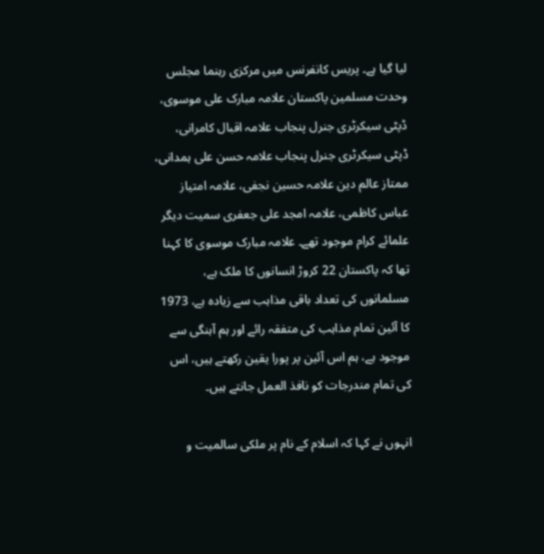لیا گیا ہے۔ پریس کانفرنس میں مرکزی رہنما مجلس وحدت مسلمین پاکستان علامہ مبارک علی موسوی، ڈپٹی سیکرٹری جنرل پنجاب علامہ اقبال کامرانی، ڈپٹی سیکرٹری جنرل پنجاب علامہ حسن علی ہمدانی، ممتاز عالم دین علامہ حسین نجفی، علامہ امتیاز عباس کاظمی، علامہ امجد علی جعفری سمیت دیگر علمائے کرام موجود تھے۔ علامہ مبارک موسوی کا کہنا تھا کہ پاکستان 22 کروڑ انسانوں کا ملک ہے، مسلمانوں کی تعداد باقی مذاہب سے زیادہ ہے، 1973 کا آئین تمام مذاہب کی متفقہ رائے اور ہم آہنگی سے موجود ہے، ہم اس آئین پر پورا یقین رکھتے ہیں، اس کی تمام مندرجات کو نافذ العمل جانتے ہیں۔

انہوں نے کہا کہ اسلام کے نام پر ملکی سالمیت و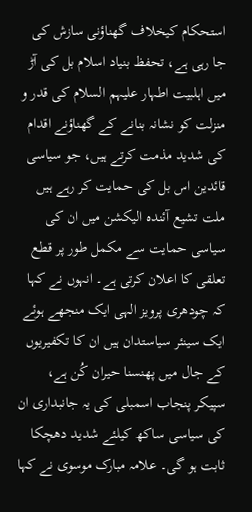استحکام کیخلاف گھناؤنی سازش کی جا رہی ہے، تحفظ بنیاد اسلام بل کی آڑ میں اہلبیت اطہار علیہم السلام کی قدر و منزلت کو نشانہ بنانے کے گھناؤنے اقدام کی شدید مذمت کرتے ہیں، جو سیاسی قائدین اس بل کی حمایت کر رہے ہیں ملت تشیع آئندہ الیکشن میں ان کی سیاسی حمایت سے مکمل طور پر قطع تعلقی کا اعلان کرتی ہے۔ انہوں نے کہا کہ چودھری پرویز الہی ایک منجھے ہوئے ایک سینئر سیاستدان ہیں ان کا تکفیریوں کے جال میں پھنسنا حیران کُن ہے، سپیکر پنجاب اسمبلی کی یہ جانبداری ان کی سیاسی ساکھ کیلئے شدید دھچکا ثابت ہو گی۔ علامہ مبارک موسوی نے کہا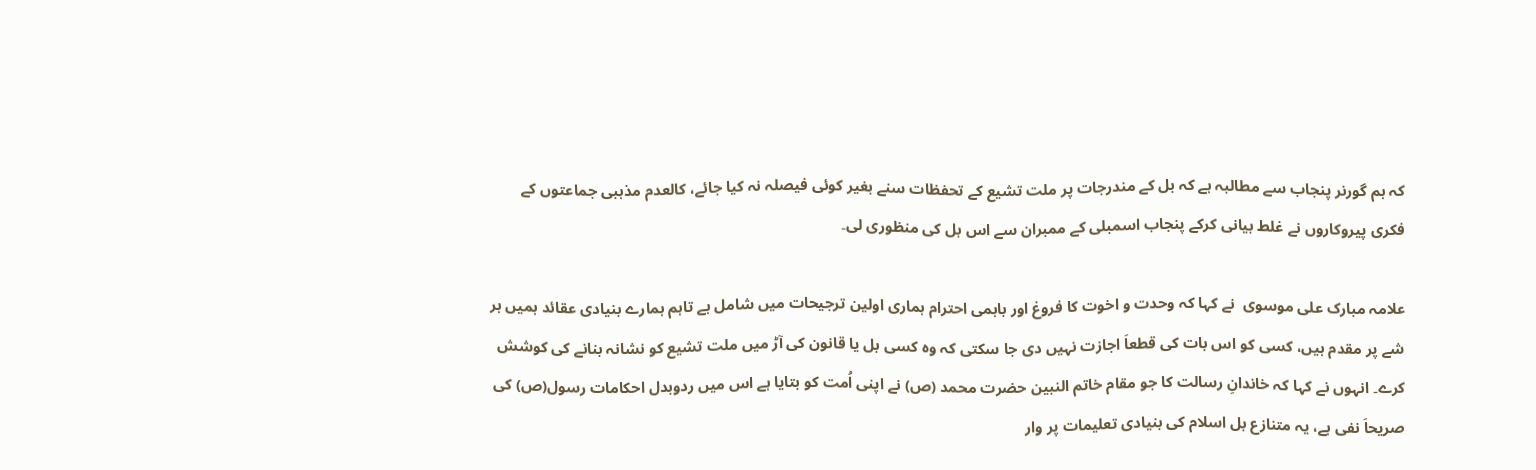کہ ہم گورنر پنجاب سے مطالبہ ہے کہ بل کے مندرجات پر ملت تشیع کے تحفظات سنے بغیر کوئی فیصلہ نہ کیا جائے، کالعدم مذہبی جماعتوں کے فکری پیروکاروں نے غلط بیانی کرکے پنجاب اسمبلی کے ممبران سے اس بل کی منظوری لی۔

علامہ مبارک علی موسوی  نے کہا کہ وحدت و اخوت کا فروغ اور باہمی احترام ہماری اولین ترجیحات میں شامل ہے تاہم ہمارے بنیادی عقائد ہمیں ہر شے پر مقدم ہیں، کسی کو اس بات کی قطعاَ اجازت نہیں دی جا سکتی کہ وہ کسی بل یا قانون کی آڑ میں ملت تشیع کو نشانہ بنانے کی کوشش کرے۔ انہوں نے کہا کہ خاندانِ رسالت کا جو مقام خاتم النبین حضرت محمد (ص) نے اپنی اُمت کو بتایا ہے اس میں ردوبدل احکامات رسول(ص) کی صریحاَ نفی ہے، یہ متنازع بل اسلام کی بنیادی تعلیمات پر وار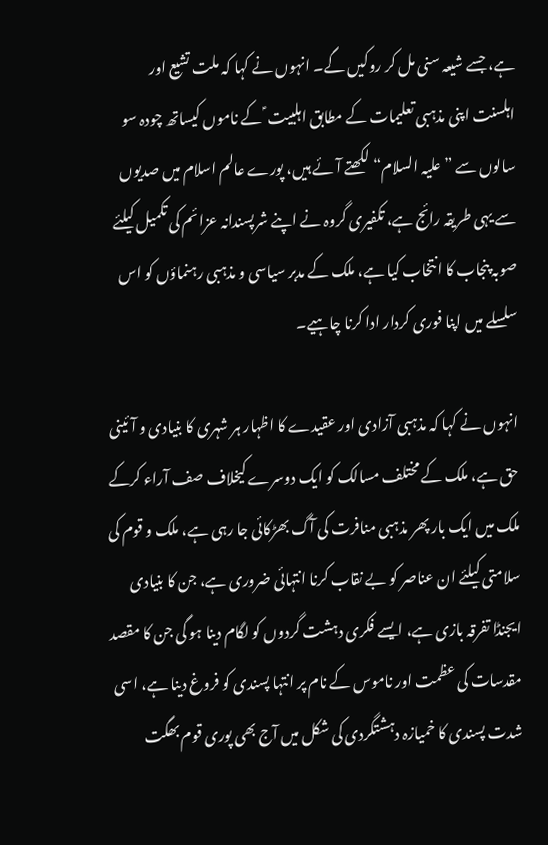ہے، جسے شیعہ سنی مل کر روکیں گے۔ انہوں نے کہا کہ ملت تشیع اور اہلسنت اپنی مذہبی تعلیمات کے مطابق اہلبیت ؑ کے ناموں کیساتھ چودہ سو سالوں سے ”علیہ السلام“ لکھتے آئے ہیں، پورے عالم اسلام میں صدیوں سے یہی طریقہ رائج ہے، تکفیری گروہ نے اپنے شرپسندانہ عزائم کی تکمیل کیلئے صوبہ پنجاب کا انتخاب کیا ہے، ملک کے مدبر سیاسی و مذہبی رہنماؤں کو اس سلسلے میں اپنا فوری کردار ادا کرنا چاہیے۔

انہوں نے کہا کہ مذہبی آزادی اور عقیدے کا اظہار ہر شہری کا بنیادی و آئینی حق ہے، ملک کے مختلف مسالک کو ایک دوسرے کیخلاف صف آراء کرکے ملک میں ایک بار پھر مذہبی منافرت کی آگ بھڑکائی جا رہی ہے، ملک و قوم کی سلامتی کیلئے ان عناصر کو بے نقاب کرنا انتہائی ضروری ہے، جن کا بنیادی ایجنڈا تفرقہ بازی ہے، ایسے فکری دہشت گردوں کو لگام دینا ہو گی جن کا مقصد مقدسات کی عظمت اور ناموس کے نام پر انتہا پسندی کو فروغ دینا ہے، اسی شدت پسندی کا خمیازہ دہشتگردی کی شکل میں آج بھی پوری قوم بھگت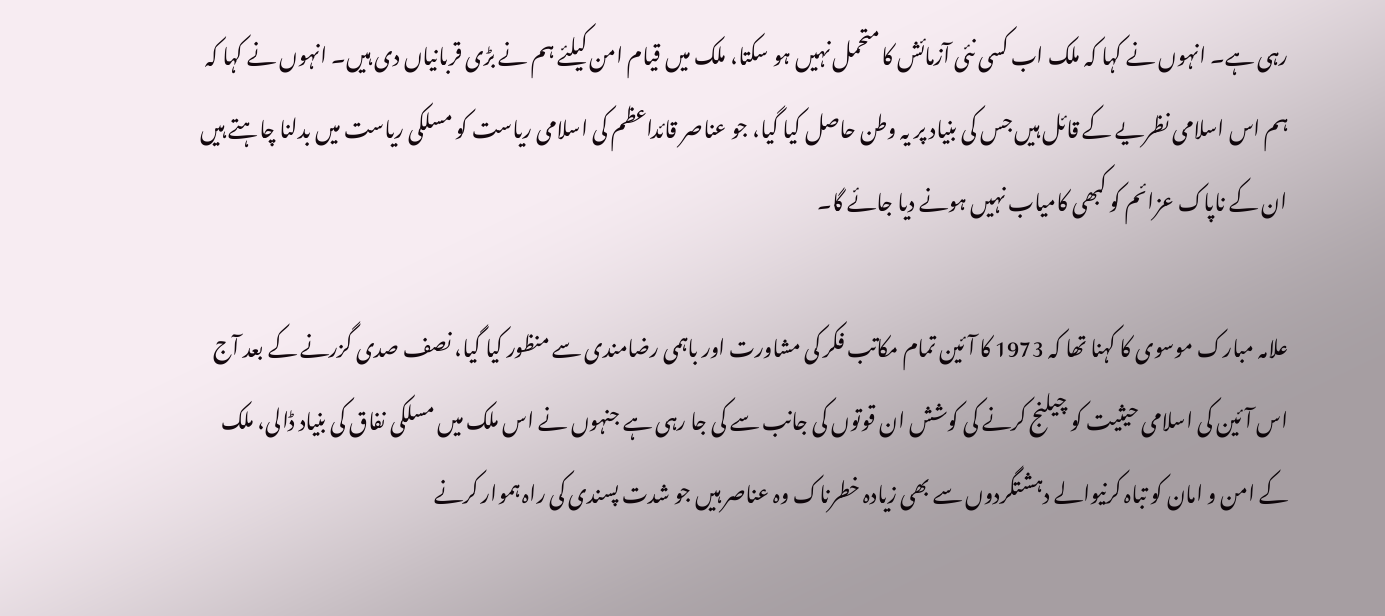رہی ہے۔ انہوں نے کہا کہ ملک اب کسی نئی آزمائش کا متحمل نہیں ہو سکتا، ملک میں قیام امن کیلئے ہم نے بڑی قربانیاں دی ہیں۔ انہوں نے کہا کہ ہم اس اسلامی نظریے کے قائل ہیں جس کی بنیاد پر یہ وطن حاصل کیا گیا، جو عناصر قائداعظم کی اسلامی ریاست کو مسلکی ریاست میں بدلنا چاہتے ہیں ان کے ناپاک عزائم کو کبھی کامیاب نہیں ہونے دیا جائے گا۔

علامہ مبارک موسوی کا کہنا تھا کہ 1973 کا آئین تمام مکاتب فکر کی مشاورت اور باہمی رضامندی سے منظور کیا گیا، نصف صدی گزرنے کے بعد آج اس آئین کی اسلامی حیثیت کو چیلنج کرنے کی کوشش ان قوتوں کی جانب سے کی جا رہی ہے جنہوں نے اس ملک میں مسلکی نفاق کی بنیاد ڈالی، ملک کے امن و امان کو تباہ کرنیوالے دہشتگردوں سے بھی زیادہ خطرناک وہ عناصر ہیں جو شدت پسندی کی راہ ہموار کرنے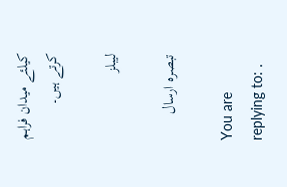کیلئے میدان فراہم کرتے ہیں۔

لیبلز

تبصرہ ارسال

You are replying to: .